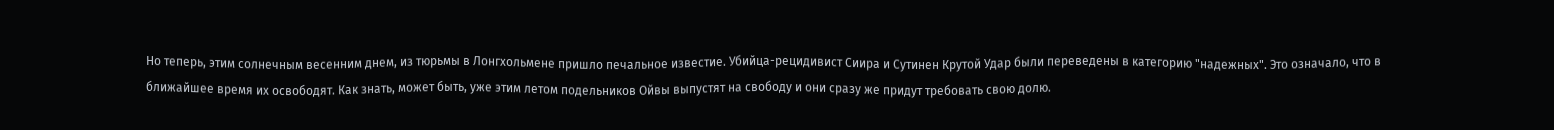Но теперь, этим солнечным весенним днем, из тюрьмы в Лонгхольмене пришло печальное известие. Убийца-рецидивист Сиира и Сутинен Крутой Удар были переведены в категорию "надежных". Это означало, что в ближайшее время их освободят. Как знать, может быть, уже этим летом подельников Ойвы выпустят на свободу и они сразу же придут требовать свою долю.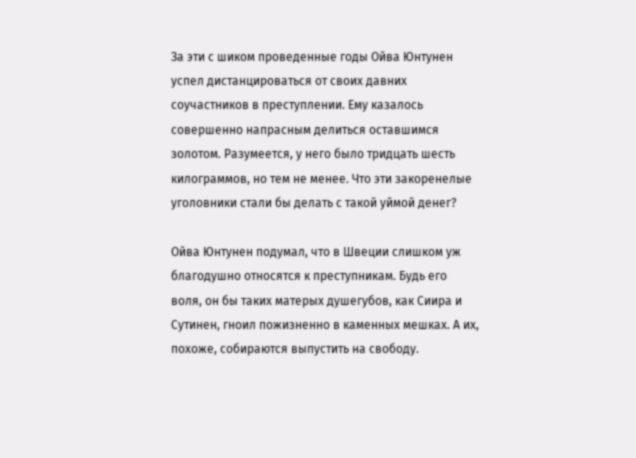За эти с шиком проведенные годы Ойва Юнтунен успел дистанцироваться от своих давних соучастников в преступлении. Ему казалось совершенно напрасным делиться оставшимся золотом. Разумеется, у него было тридцать шесть килограммов, но тем не менее. Что эти закоренелые уголовники стали бы делать с такой уймой денег?

Ойва Юнтунен подумал, что в Швеции слишком уж благодушно относятся к преступникам. Будь его воля, он бы таких матерых душегубов, как Сиира и Сутинен, гноил пожизненно в каменных мешках. А их, похоже, собираются выпустить на свободу.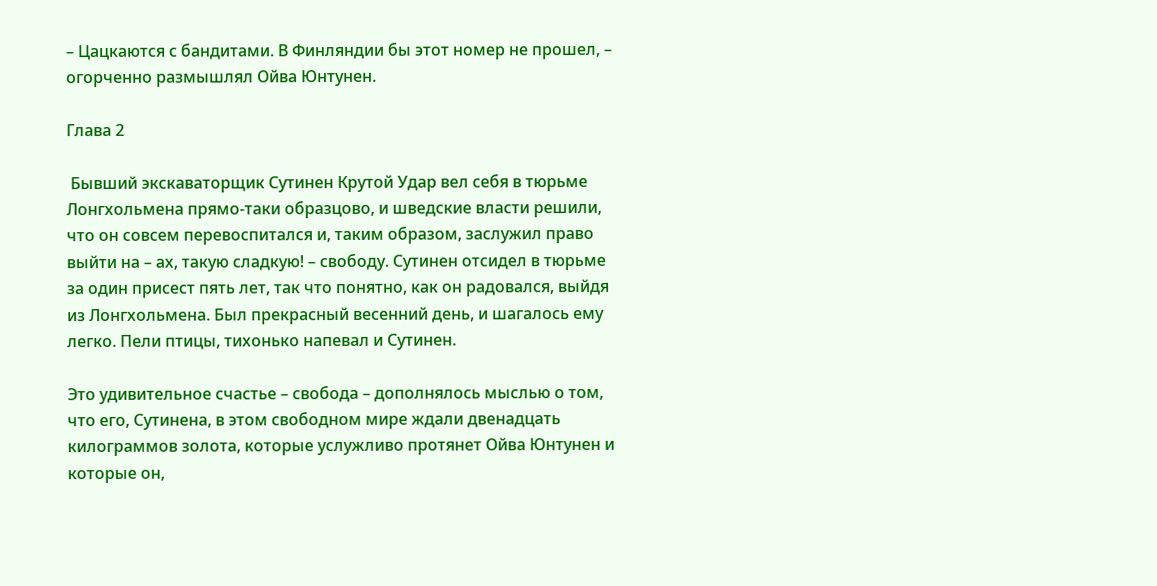– Цацкаются с бандитами. В Финляндии бы этот номер не прошел, – огорченно размышлял Ойва Юнтунен.

Глава 2

 Бывший экскаваторщик Сутинен Крутой Удар вел себя в тюрьме Лонгхольмена прямо-таки образцово, и шведские власти решили, что он совсем перевоспитался и, таким образом, заслужил право выйти на – ах, такую сладкую! – свободу. Сутинен отсидел в тюрьме за один присест пять лет, так что понятно, как он радовался, выйдя из Лонгхольмена. Был прекрасный весенний день, и шагалось ему легко. Пели птицы, тихонько напевал и Сутинен.

Это удивительное счастье – свобода – дополнялось мыслью о том, что его, Сутинена, в этом свободном мире ждали двенадцать килограммов золота, которые услужливо протянет Ойва Юнтунен и которые он,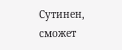Сутинен, сможет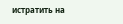истратить на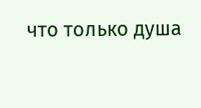что только душа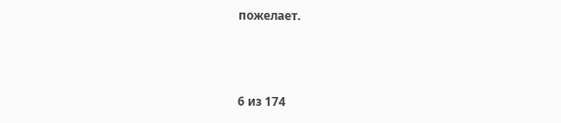пожелает.



6 из 174